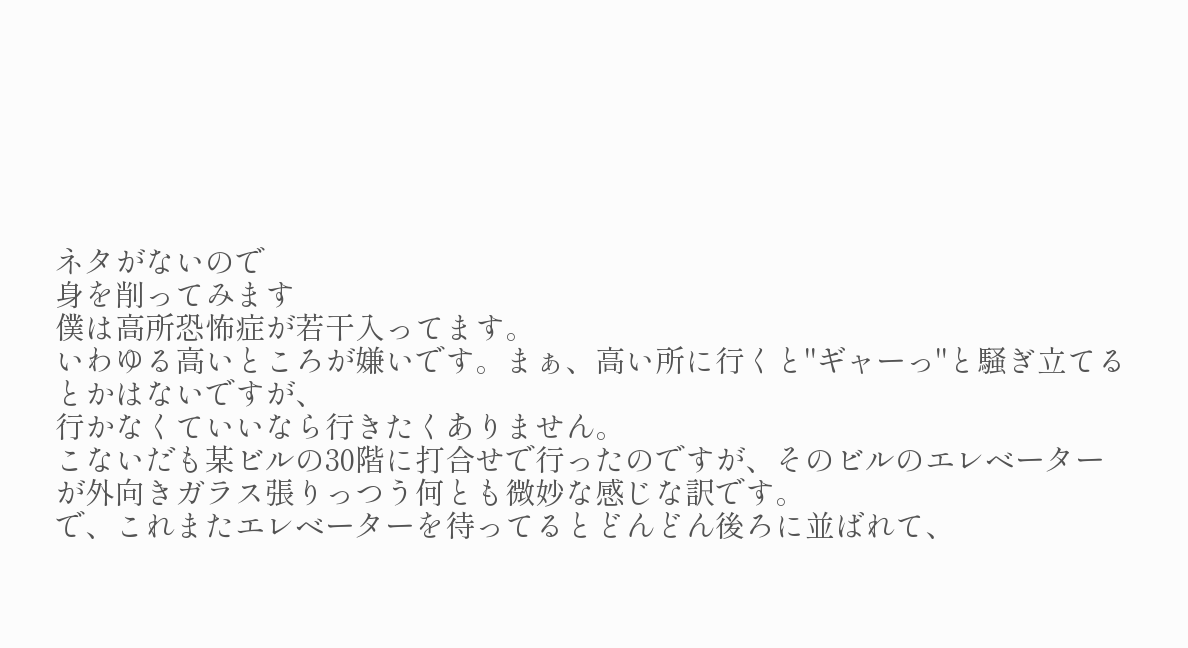ネタがないので
身を削ってみます
僕は高所恐怖症が若干入ってます。
いわゆる高いところが嫌いです。まぁ、高い所に行くと"ギャーっ"と騒ぎ立てるとかはないですが、
行かなくていいなら行きたくありません。
こないだも某ビルの30階に打合せで行ったのですが、そのビルのエレベーターが外向きガラス張りっつう何とも微妙な感じな訳です。
で、これまたエレベーターを待ってるとどんどん後ろに並ばれて、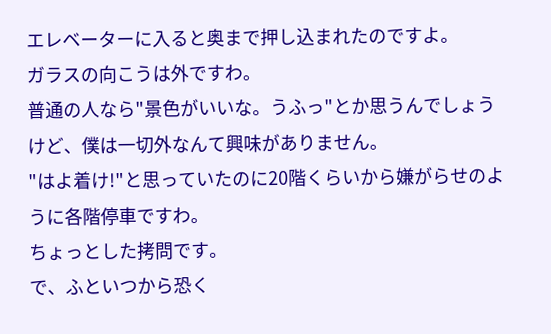エレベーターに入ると奥まで押し込まれたのですよ。
ガラスの向こうは外ですわ。
普通の人なら"景色がいいな。うふっ"とか思うんでしょうけど、僕は一切外なんて興味がありません。
"はよ着け!"と思っていたのに20階くらいから嫌がらせのように各階停車ですわ。
ちょっとした拷問です。
で、ふといつから恐く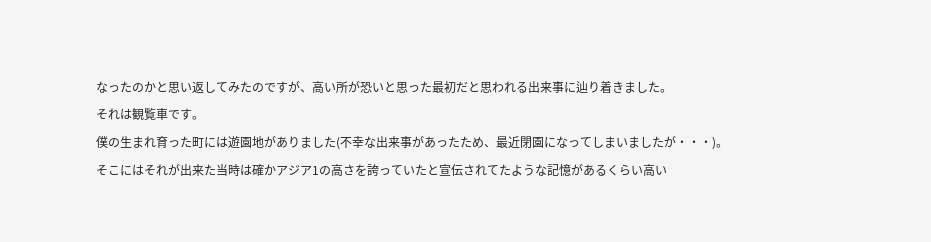なったのかと思い返してみたのですが、高い所が恐いと思った最初だと思われる出来事に辿り着きました。
それは観覧車です。
僕の生まれ育った町には遊園地がありました(不幸な出来事があったため、最近閉園になってしまいましたが・・・)。
そこにはそれが出来た当時は確かアジア1の高さを誇っていたと宣伝されてたような記憶があるくらい高い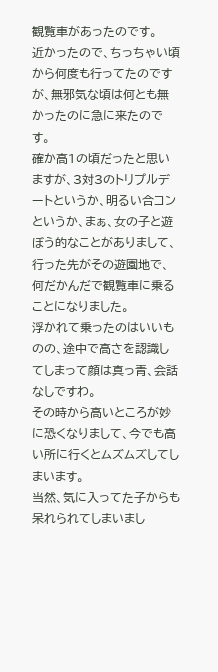観覧車があったのです。
近かったので、ちっちゃい頃から何度も行ってたのですが、無邪気な頃は何とも無かったのに急に来たのです。
確か高1の頃だったと思いますが、3対3のトリプルデートというか、明るい合コンというか、まぁ、女の子と遊ぼう的なことがありまして、行った先がその遊園地で、何だかんだで観覧車に乗ることになりました。
浮かれて乗ったのはいいものの、途中で高さを認識してしまって顔は真っ青、会話なしですわ。
その時から高いところが妙に恐くなりまして、今でも高い所に行くとムズムズしてしまいます。
当然、気に入ってた子からも呆れられてしまいまし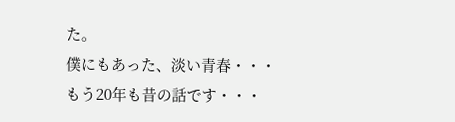た。
僕にもあった、淡い青春・・・
もう20年も昔の話です・・・